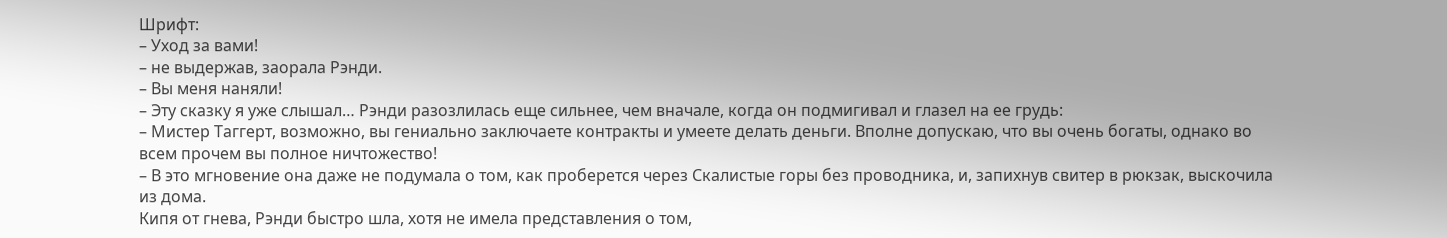Шрифт:
– Уход за вами!
– не выдержав, заорала Рэнди.
– Вы меня наняли!
– Эту сказку я уже слышал… Рэнди разозлилась еще сильнее, чем вначале, когда он подмигивал и глазел на ее грудь:
– Мистер Таггерт, возможно, вы гениально заключаете контракты и умеете делать деньги. Вполне допускаю, что вы очень богаты, однако во всем прочем вы полное ничтожество!
– В это мгновение она даже не подумала о том, как проберется через Скалистые горы без проводника, и, запихнув свитер в рюкзак, выскочила из дома.
Кипя от гнева, Рэнди быстро шла, хотя не имела представления о том,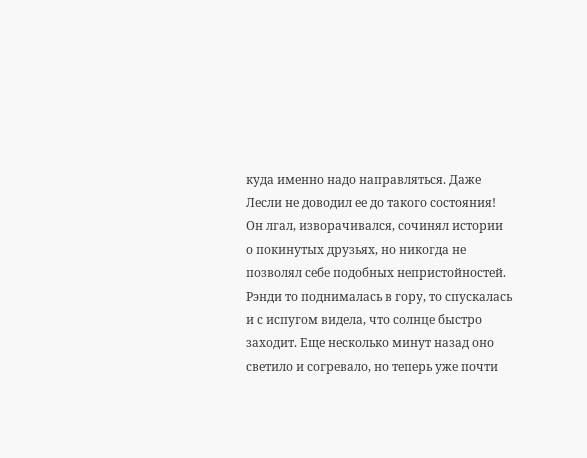куда именно надо направляться. Даже Лесли не доводил ее до такого состояния! Он лгал, изворачивался, сочинял истории о покинутых друзьях, но никогда не позволял себе подобных непристойностей.
Рэнди то поднималась в гору, то спускалась и с испугом видела, что солнце быстро заходит. Еще несколько минут назад оно светило и согревало, но теперь уже почти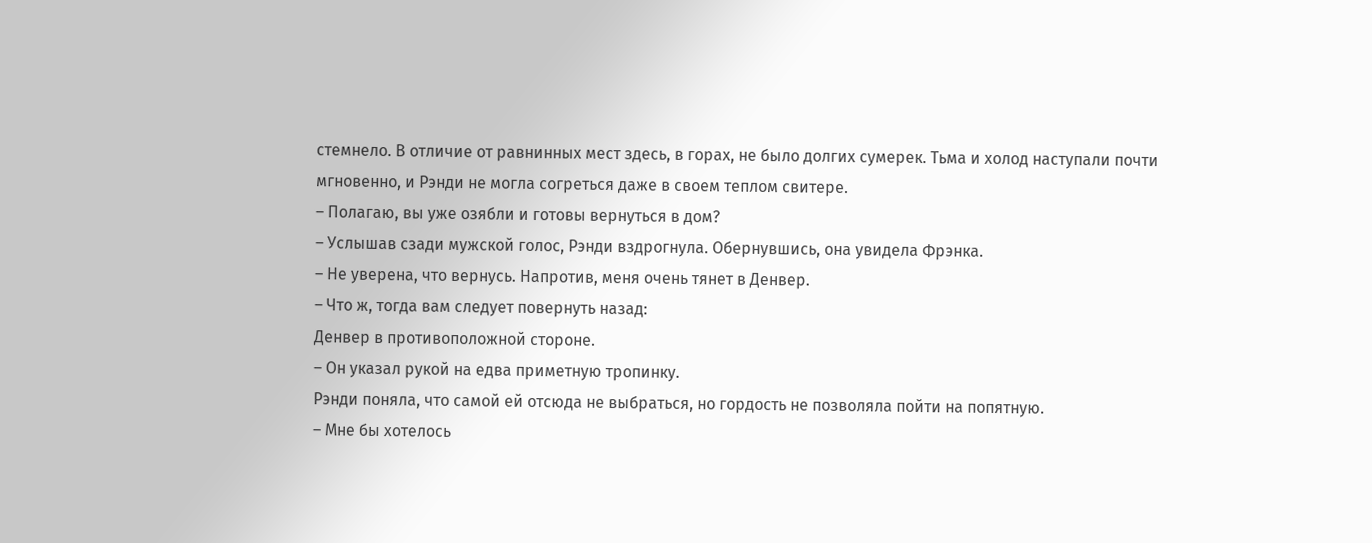стемнело. В отличие от равнинных мест здесь, в горах, не было долгих сумерек. Тьма и холод наступали почти мгновенно, и Рэнди не могла согреться даже в своем теплом свитере.
– Полагаю, вы уже озябли и готовы вернуться в дом?
– Услышав сзади мужской голос, Рэнди вздрогнула. Обернувшись, она увидела Фрэнка.
– Не уверена, что вернусь. Напротив, меня очень тянет в Денвер.
– Что ж, тогда вам следует повернуть назад:
Денвер в противоположной стороне.
– Он указал рукой на едва приметную тропинку.
Рэнди поняла, что самой ей отсюда не выбраться, но гордость не позволяла пойти на попятную.
– Мне бы хотелось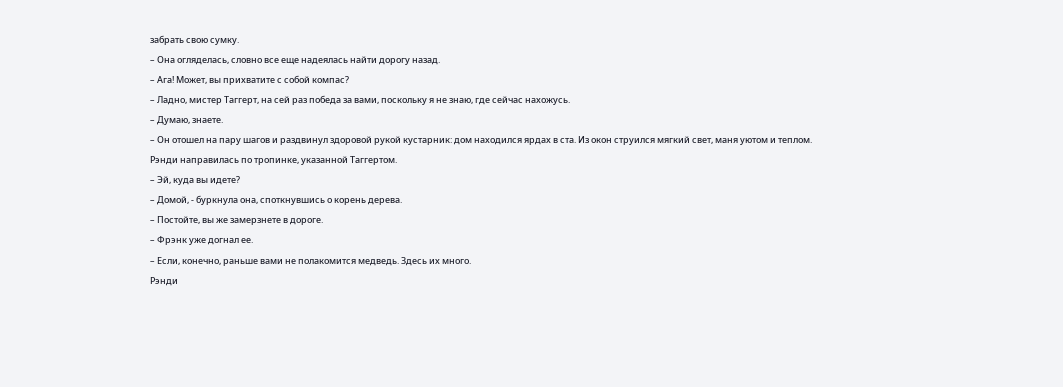забрать свою сумку.
– Она огляделась, словно все еще надеялась найти дорогу назад.
– Ага! Может, вы прихватите с собой компас?
– Ладно, мистер Таггерт, на сей раз победа за вами, поскольку я не знаю, где сейчас нахожусь.
– Думаю, знаете.
– Он отошел на пару шагов и раздвинул здоровой рукой кустарник: дом находился ярдах в ста. Из окон струился мягкий свет, маня уютом и теплом.
Рэнди направилась по тропинке, указанной Таггертом.
– Эй, куда вы идете?
– Домой, - буркнула она, споткнувшись о корень дерева.
– Постойте, вы же замерзнете в дороге.
– Фрэнк уже догнал ее.
– Если, конечно, раньше вами не полакомится медведь. Здесь их много.
Рэнди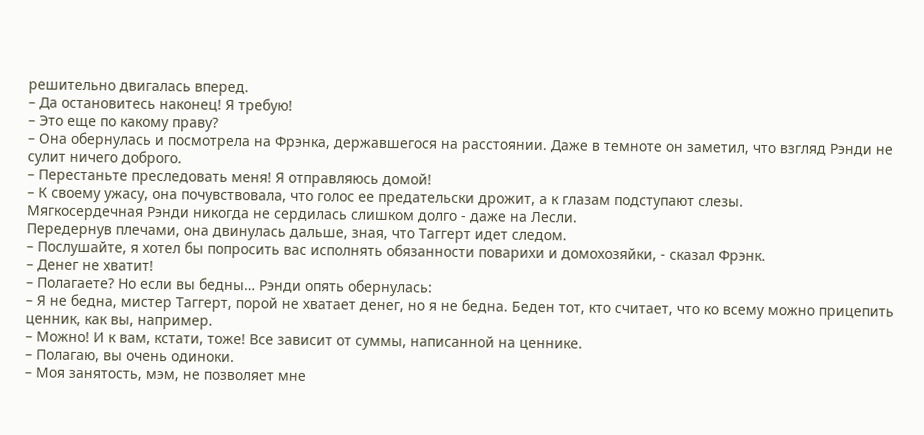решительно двигалась вперед.
– Да остановитесь наконец! Я требую!
– Это еще по какому праву?
– Она обернулась и посмотрела на Фрэнка, державшегося на расстоянии. Даже в темноте он заметил, что взгляд Рэнди не сулит ничего доброго.
– Перестаньте преследовать меня! Я отправляюсь домой!
– К своему ужасу, она почувствовала, что голос ее предательски дрожит, а к глазам подступают слезы.
Мягкосердечная Рэнди никогда не сердилась слишком долго - даже на Лесли.
Передернув плечами, она двинулась дальше, зная, что Таггерт идет следом.
– Послушайте, я хотел бы попросить вас исполнять обязанности поварихи и домохозяйки, - сказал Фрэнк.
– Денег не хватит!
– Полагаете? Но если вы бедны… Рэнди опять обернулась:
– Я не бедна, мистер Таггерт, порой не хватает денег, но я не бедна. Беден тот, кто считает, что ко всему можно прицепить ценник, как вы, например.
– Можно! И к вам, кстати, тоже! Все зависит от суммы, написанной на ценнике.
– Полагаю, вы очень одиноки.
– Моя занятость, мэм, не позволяет мне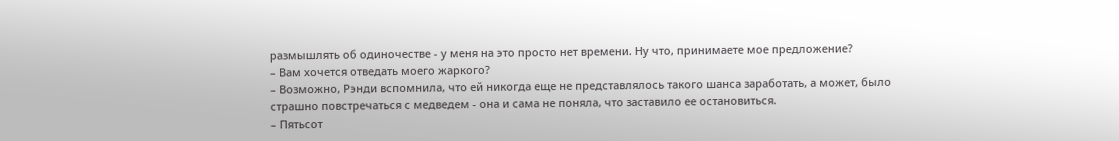размышлять об одиночестве - у меня на это просто нет времени. Ну что, принимаете мое предложение?
– Вам хочется отведать моего жаркого?
– Возможно, Рэнди вспомнила, что ей никогда еще не представлялось такого шанса заработать, а может, было страшно повстречаться с медведем - она и сама не поняла, что заставило ее остановиться.
– Пятьсот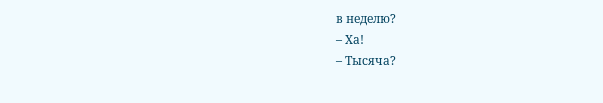в неделю?
– Ха!
– Тысяча?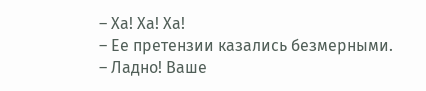– Ха! Ха! Ха!
– Ее претензии казались безмерными.
– Ладно! Ваше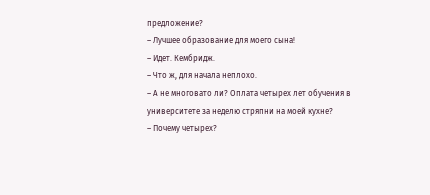предложение?
– Лучшее образование для моего сына!
– Идет. Кембридж.
– Что ж, для начала неплохо.
– А не многовато ли? Оплата четырех лет обучения в университете за неделю стряпни на моей кухне?
– Почему четырех?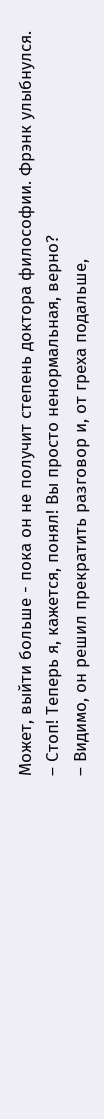Может, выйти больше - пока он не получит степень доктора философии. Фрэнк улыбнулся.
– Стоп! Теперь я, кажется, понял! Вы просто ненормальная, верно?
– Видимо, он решил прекратить разговор и, от греха подальше,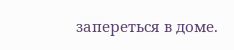запереться в доме.